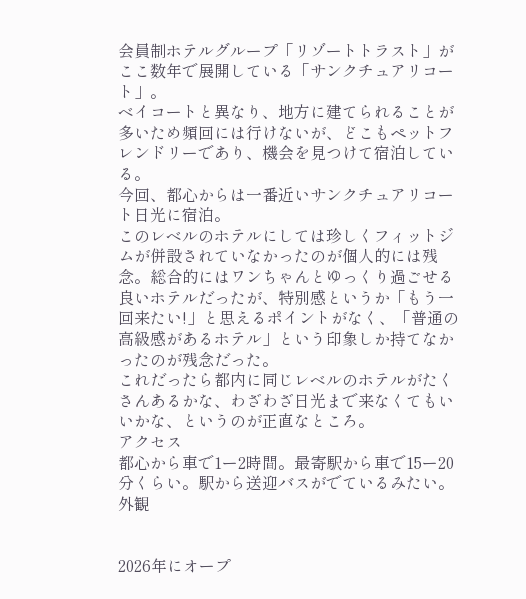会員制ホテルグループ「リゾートトラスト」がここ数年で展開している「サンクチュアリコート」。
ベイコートと異なり、地方に建てられることが多いため頻回には行けないが、どこもペットフレンドリーであり、機会を見つけて宿泊している。
今回、都心からは一番近いサンクチュアリコート日光に宿泊。
このレベルのホテルにしては珍しくフィットジムが併設されていなかったのが個人的には残念。総合的にはワンちゃんとゆっくり過ごせる良いホテルだったが、特別感というか「もう一回来たい!」と思えるポイントがなく、「普通の高級感があるホテル」という印象しか持てなかったのが残念だった。
これだったら都内に同じレベルのホテルがたくさんあるかな、わざわざ日光まで来なくてもいいかな、というのが正直なところ。
アクセス
都心から車で1ー2時間。最寄駅から車で15ー20分くらい。駅から送迎バスがでているみたい。
外観


2026年にオープ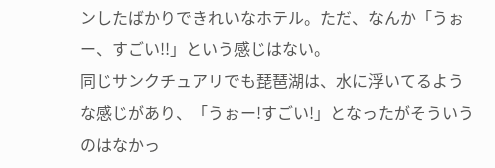ンしたばかりできれいなホテル。ただ、なんか「うぉー、すごい!!」という感じはない。
同じサンクチュアリでも琵琶湖は、水に浮いてるような感じがあり、「うぉー!すごい!」となったがそういうのはなかっ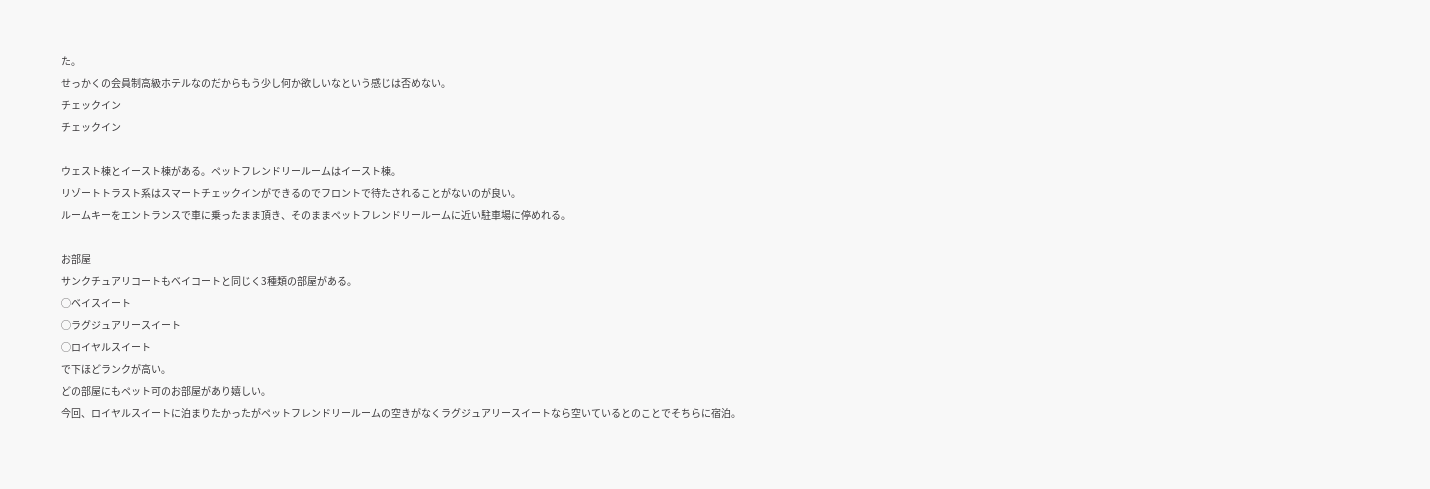た。
せっかくの会員制高級ホテルなのだからもう少し何か欲しいなという感じは否めない。
チェックイン
チェックイン

ウェスト棟とイースト棟がある。ペットフレンドリールームはイースト棟。
リゾートトラスト系はスマートチェックインができるのでフロントで待たされることがないのが良い。
ルームキーをエントランスで車に乗ったまま頂き、そのままペットフレンドリールームに近い駐車場に停めれる。

お部屋
サンクチュアリコートもベイコートと同じく3種類の部屋がある。
◯ベイスイート
◯ラグジュアリースイート
◯ロイヤルスイート
で下ほどランクが高い。
どの部屋にもペット可のお部屋があり嬉しい。
今回、ロイヤルスイートに泊まりたかったがペットフレンドリールームの空きがなくラグジュアリースイートなら空いているとのことでそちらに宿泊。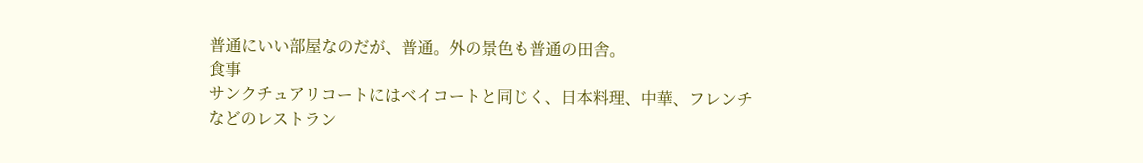普通にいい部屋なのだが、普通。外の景色も普通の田舎。
食事
サンクチュアリコートにはベイコートと同じく、日本料理、中華、フレンチなどのレストラン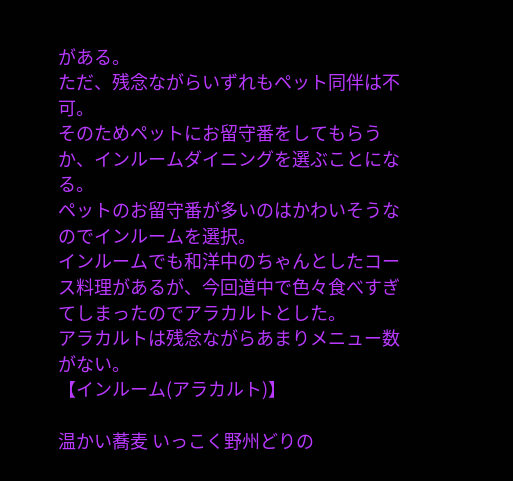がある。
ただ、残念ながらいずれもペット同伴は不可。
そのためペットにお留守番をしてもらうか、インルームダイニングを選ぶことになる。
ペットのお留守番が多いのはかわいそうなのでインルームを選択。
インルームでも和洋中のちゃんとしたコース料理があるが、今回道中で色々食べすぎてしまったのでアラカルトとした。
アラカルトは残念ながらあまりメニュー数がない。
【インルーム(アラカルト)】

温かい蕎麦 いっこく野州どりの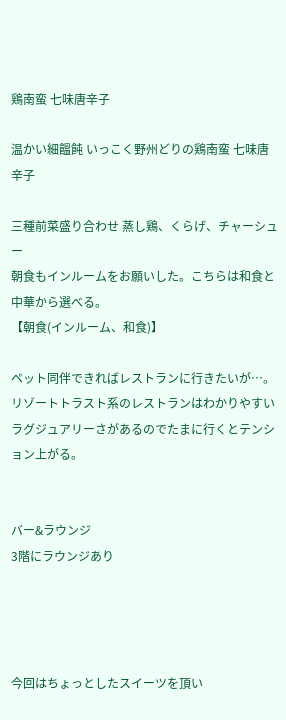鶏南蛮 七味唐辛子

温かい細饂飩 いっこく野州どりの鶏南蛮 七味唐辛子

三種前菜盛り合わせ 蒸し鶏、くらげ、チャーシュー
朝食もインルームをお願いした。こちらは和食と中華から選べる。
【朝食(インルーム、和食)】

ペット同伴できればレストランに行きたいが…。リゾートトラスト系のレストランはわかりやすいラグジュアリーさがあるのでたまに行くとテンション上がる。


バー&ラウンジ
3階にラウンジあり




今回はちょっとしたスイーツを頂い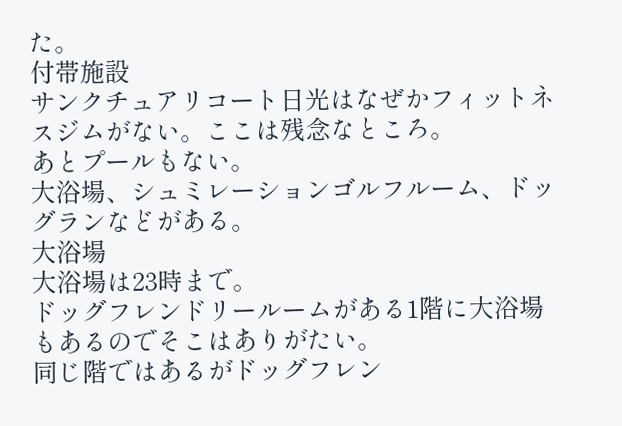た。
付帯施設
サンクチュアリコート日光はなぜかフィットネスジムがない。ここは残念なところ。
あとプールもない。
大浴場、シュミレーションゴルフルーム、ドッグランなどがある。
大浴場
大浴場は23時まで。
ドッグフレンドリールームがある1階に大浴場もあるのでそこはありがたい。
同じ階ではあるがドッグフレン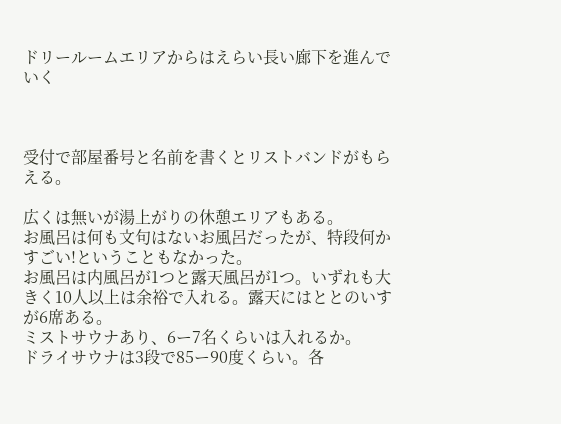ドリールームエリアからはえらい長い廊下を進んでいく



受付で部屋番号と名前を書くとリストバンドがもらえる。

広くは無いが湯上がりの休憩エリアもある。
お風呂は何も文句はないお風呂だったが、特段何かすごい!ということもなかった。
お風呂は内風呂が1つと露天風呂が1つ。いずれも大きく10人以上は余裕で入れる。露天にはととのいすが6席ある。
ミストサウナあり、6ー7名くらいは入れるか。
ドライサウナは3段で85ー90度くらい。各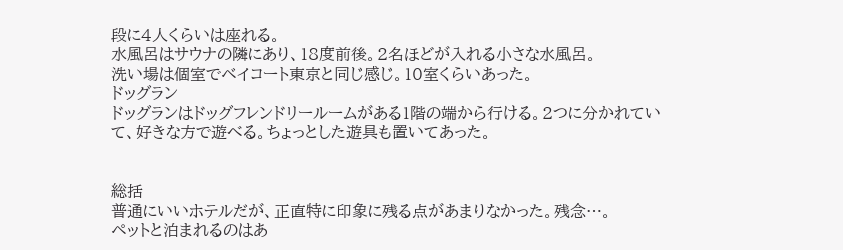段に4人くらいは座れる。
水風呂はサウナの隣にあり、18度前後。2名ほどが入れる小さな水風呂。
洗い場は個室でベイコート東京と同じ感じ。10室くらいあった。
ドッグラン
ドッグランはドッグフレンドリールームがある1階の端から行ける。2つに分かれていて、好きな方で遊べる。ちょっとした遊具も置いてあった。


総括
普通にいいホテルだが、正直特に印象に残る点があまりなかった。残念…。
ペットと泊まれるのはあ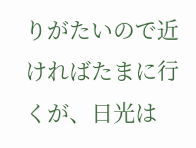りがたいので近ければたまに行くが、日光は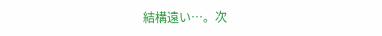結構遠い…。次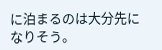に泊まるのは大分先になりそう。